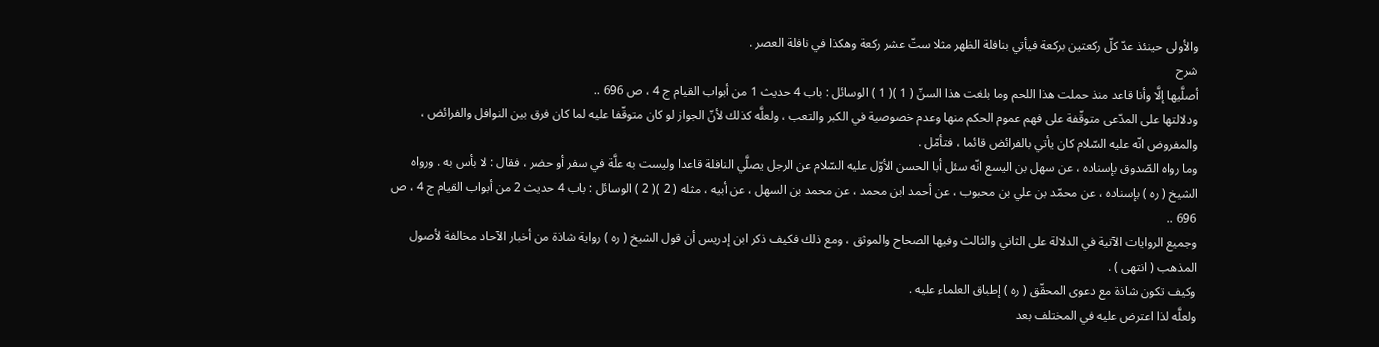والأولى حينئذ عدّ كلّ ركعتين بركعة فيأتي بنافلة الظهر مثلا ستّ عشر ركعة وهكذا في نافلة العصر .
شرح
أصلَّيها إلَّا وأنا قاعد منذ حملت هذا اللحم وما بلغت هذا السنّ ( 1 )( 1 ) الوسائل : باب 4 حديث 1 من أبواب القيام ج 4 ، ص 696 ..
ودلالتها على المدّعى متوقّفة على فهم عموم الحكم منها وعدم خصوصية في الكبر والتعب ، ولعلَّه كذلك لأنّ الجواز لو كان متوقّفا عليه لما كان فرق بين النوافل والفرائض ، والمفروض انّه عليه السّلام كان يأتي بالفرائض قائما ، فتأمّل .
وما رواه الصّدوق بإسناده ، عن سهل بن اليسع انّه سئل أبا الحسن الأوّل عليه السّلام عن الرجل يصلَّي النافلة قاعدا وليست به علَّة في سفر أو حضر ، فقال : لا بأس به . ورواه الشيخ ( ره ) بإسناده ، عن محمّد بن علي بن محبوب ، عن أحمد ابن محمد ، عن محمد بن السهل ، عن أبيه ، مثله ( 2 )( 2 ) الوسائل : باب 4 حديث 2 من أبواب القيام ج 4 ، ص 696 ..
وجميع الروايات الآتية في الدلالة على الثاني والثالث وفيها الصحاح والموثق ، ومع ذلك فكيف ذكر ابن إدريس أن قول الشيخ ( ره ) رواية شاذة من أخبار الآحاد مخالفة لأصول المذهب ( انتهى ) .
وكيف تكون شاذة مع دعوى المحقّق ( ره ) إطباق العلماء عليه .
ولعلَّه لذا اعترض عليه في المختلف بعد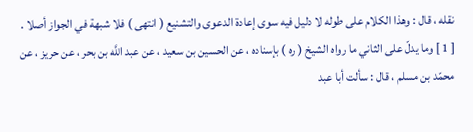نقله ، قال : وهذا الكلام على طوله لا دليل فيه سوى إعادة الدعوى والتشنيع ( انتهى ) فلا شبهة في الجواز أصلا .
[ 1 ] وما يدلّ على الثاني ما رواه الشيخ ( ره ) بإسناده ، عن الحسين بن سعيد ، عن عبد اللَّه بن بحر ، عن حريز ، عن محمّد بن مسلم ، قال : سألت أبا عبد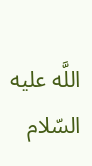اللَّه عليه السّلام